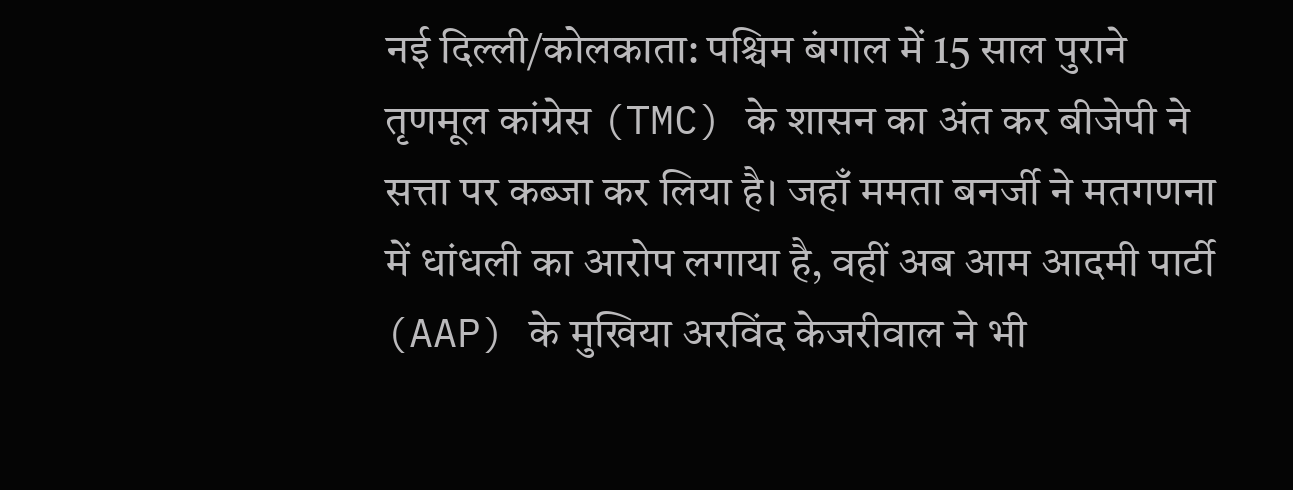नई दिल्ली/कोलकाता: पश्चिम बंगाल में 15 साल पुराने तृणमूल कांग्रेस (TMC) के शासन का अंत कर बीजेपी ने सत्ता पर कब्जा कर लिया है। जहाँ ममता बनर्जी ने मतगणना में धांधली का आरोप लगाया है, वहीं अब आम आदमी पार्टी (AAP) के मुखिया अरविंद केजरीवाल ने भी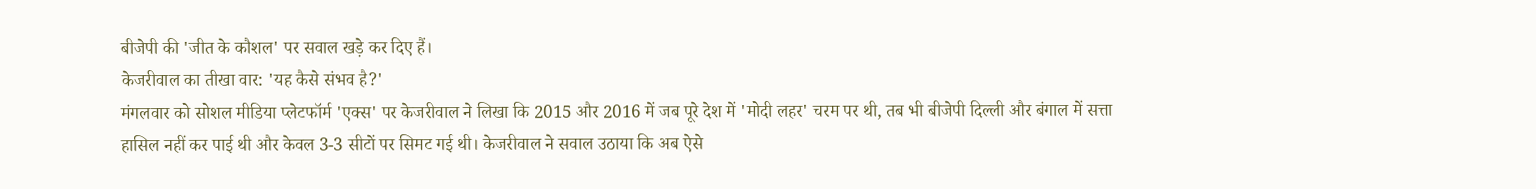बीजेपी की 'जीत के कौशल' पर सवाल खड़े कर दिए हैं।
केजरीवाल का तीखा वार: 'यह कैसे संभव है?'
मंगलवार को सोशल मीडिया प्लेटफॉर्म 'एक्स' पर केजरीवाल ने लिखा कि 2015 और 2016 में जब पूरे देश में 'मोदी लहर' चरम पर थी, तब भी बीजेपी दिल्ली और बंगाल में सत्ता हासिल नहीं कर पाई थी और केवल 3-3 सीटों पर सिमट गई थी। केजरीवाल ने सवाल उठाया कि अब ऐसे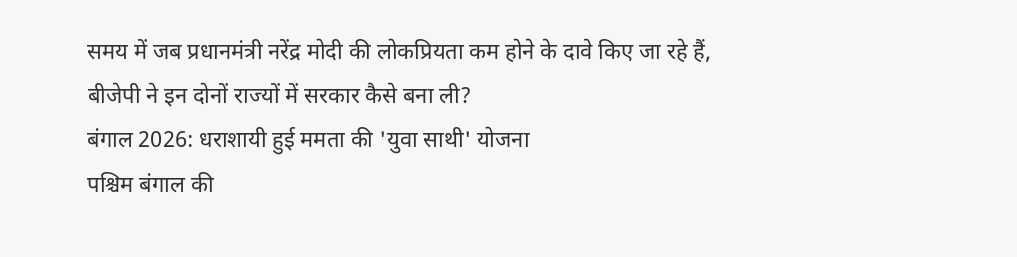समय में जब प्रधानमंत्री नरेंद्र मोदी की लोकप्रियता कम होने के दावे किए जा रहे हैं, बीजेपी ने इन दोनों राज्यों में सरकार कैसे बना ली?
बंगाल 2026: धराशायी हुई ममता की 'युवा साथी' योजना
पश्चिम बंगाल की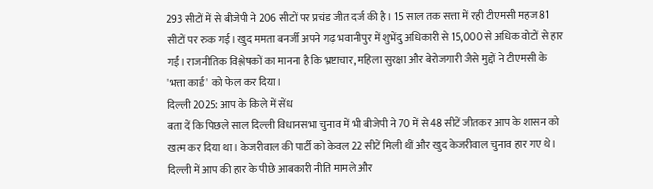293 सीटों में से बीजेपी ने 206 सीटों पर प्रचंड जीत दर्ज की है। 15 साल तक सत्ता में रही टीएमसी महज 81 सीटों पर रुक गई। खुद ममता बनर्जी अपने गढ़ भवानीपुर में शुभेंदु अधिकारी से 15,000 से अधिक वोटों से हार गईं। राजनीतिक विश्लेषकों का मानना है कि भ्रष्टाचार, महिला सुरक्षा और बेरोजगारी जैसे मुद्दों ने टीएमसी के 'भत्ता कार्ड' को फेल कर दिया।
दिल्ली 2025: आप के किले में सेंध
बता दें कि पिछले साल दिल्ली विधानसभा चुनाव में भी बीजेपी ने 70 में से 48 सीटें जीतकर आप के शासन को खत्म कर दिया था। केजरीवाल की पार्टी को केवल 22 सीटें मिली थीं और खुद केजरीवाल चुनाव हार गए थे। दिल्ली में आप की हार के पीछे आबकारी नीति मामले और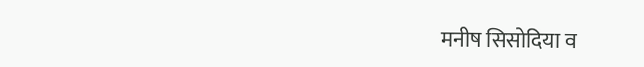मनीष सिसोदिया व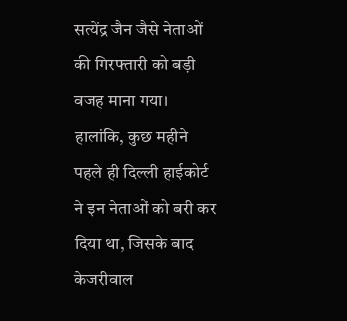सत्येंद्र जैन जैसे नेताओं की गिरफ्तारी को बड़ी वजह माना गया। हालांकि, कुछ महीने पहले ही दिल्ली हाईकोर्ट ने इन नेताओं को बरी कर दिया था, जिसके बाद केजरीवाल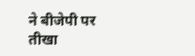ने बीजेपी पर तीखा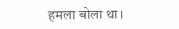हमला बोला था।